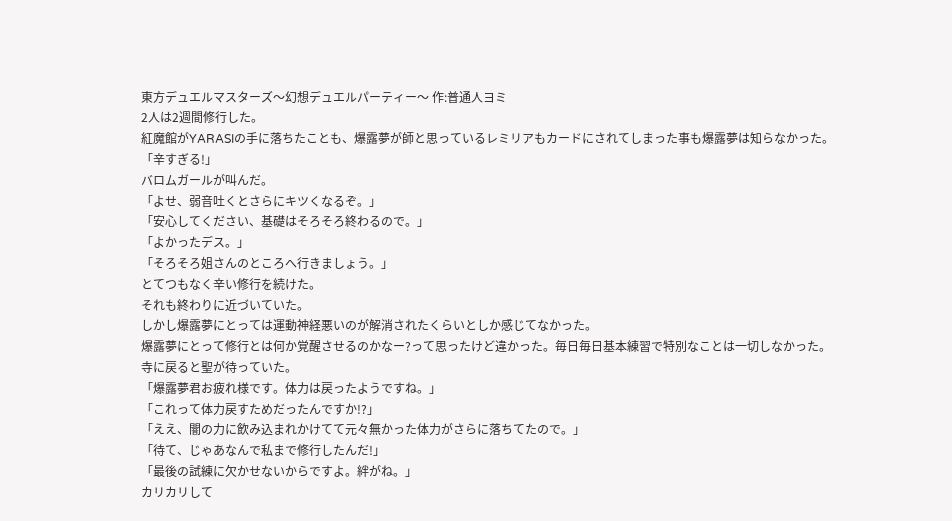東方デュエルマスターズ〜幻想デュエルパーティー〜 作:普通人ヨミ
2人は2週間修行した。
紅魔館がYARASIの手に落ちたことも、爆露夢が師と思っているレミリアもカードにされてしまった事も爆露夢は知らなかった。
「辛すぎる!」
バロムガールが叫んだ。
「よせ、弱音吐くとさらにキツくなるぞ。」
「安心してください、基礎はそろそろ終わるので。」
「よかったデス。」
「そろそろ姐さんのところへ行きましょう。」
とてつもなく辛い修行を続けた。
それも終わりに近づいていた。
しかし爆露夢にとっては運動神経悪いのが解消されたくらいとしか感じてなかった。
爆露夢にとって修行とは何か覚醒させるのかなー?って思ったけど違かった。毎日毎日基本練習で特別なことは一切しなかった。
寺に戻ると聖が待っていた。
「爆露夢君お疲れ様です。体力は戻ったようですね。」
「これって体力戻すためだったんですか!?」
「ええ、闇の力に飲み込まれかけてて元々無かった体力がさらに落ちてたので。」
「待て、じゃあなんで私まで修行したんだ!」
「最後の試練に欠かせないからですよ。絆がね。」
カリカリして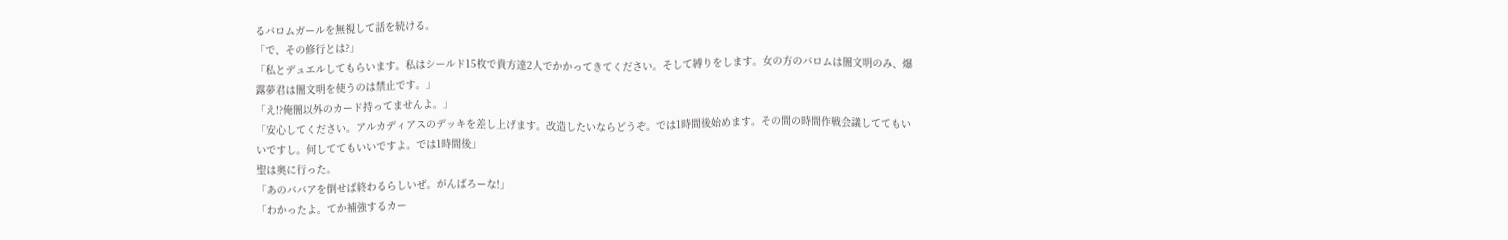るバロムガールを無視して話を続ける。
「で、その修行とは?」
「私とデュエルしてもらいます。私はシールド15枚で貴方達2人でかかってきてください。そして縛りをします。女の方のバロムは闇文明のみ、爆露夢君は闇文明を使うのは禁止です。」
「え!?俺闇以外のカード持ってませんよ。」
「安心してください。アルカディアスのデッキを差し上げます。改造したいならどうぞ。では1時間後始めます。その間の時間作戦会議しててもいいですし。何しててもいいですよ。では1時間後」
聖は奥に行った。
「あのババアを倒せば終わるらしいぜ。がんばろーな!」
「わかったよ。てか補強するカー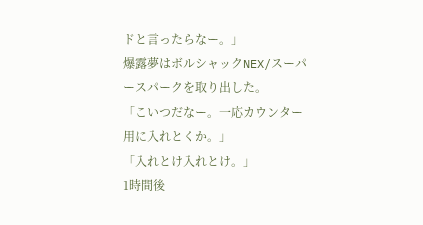ドと言ったらなー。」
爆露夢はボルシャックNEX/スーパースパークを取り出した。
「こいつだなー。一応カウンター用に入れとくか。」
「入れとけ入れとけ。」
1時間後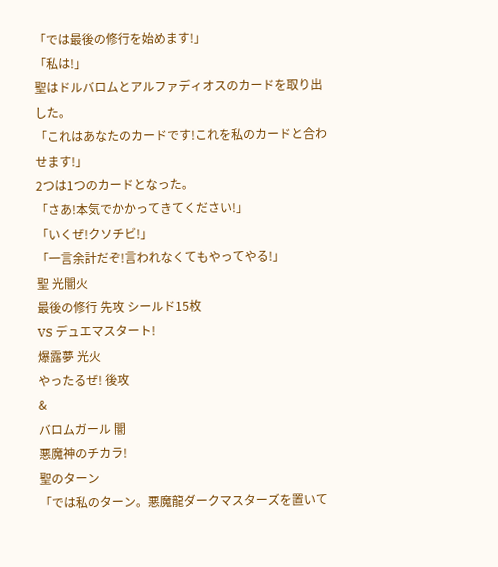「では最後の修行を始めます!」
「私は!」
聖はドルバロムとアルファディオスのカードを取り出した。
「これはあなたのカードです!これを私のカードと合わせます!」
2つは1つのカードとなった。
「さあ!本気でかかってきてください!」
「いくぜ!クソチビ!」
「一言余計だぞ!言われなくてもやってやる!」
聖 光闇火
最後の修行 先攻 シールド15枚
VS デュエマスタート!
爆露夢 光火
やったるぜ! 後攻
&
バロムガール 闇
悪魔神のチカラ!
聖のターン
「では私のターン。悪魔龍ダークマスターズを置いて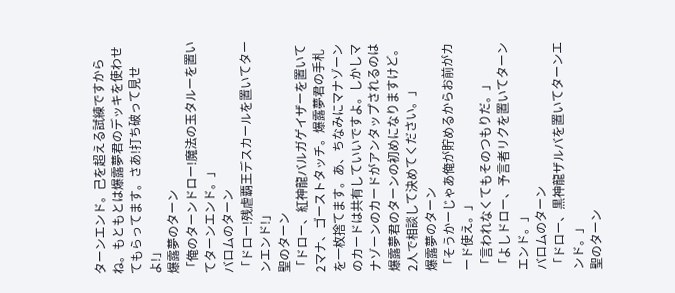ターンエンド。己を超える試練ですからね。もともとは爆露夢君のデッキを使わせてもらってます。さあ!打ち破って見せよ!」
爆露夢のターン
「俺のターンドロー!魔法の玉タルーを置いてターンエンド。」
バロムのターン
「ドロー!残虐覇王デスカールを置いてターンエンド!」
聖のターン
「ドロー、紅神龍バルガゲイザーを置いて2マナ、ゴーストタッチ。爆露夢君の手札を一枚捨てます。あ、ちなみにマナゾーンのカードは共有していいですよ。しかしマナゾーンのカードがアンタップされるのは爆露夢君のターンの初めになりますけど。2人で相談して決めてください。」
爆露夢のターン
「そうかーじゃあ俺が貯めるからお前がカード使え。」
「言われなくてもそのつもりだ。」
「よしドロー、予言者リクを置いてターンエンド。」
バロムのターン
「ドロー、黒神龍ザルバを置いてターンエンド。」
聖のターン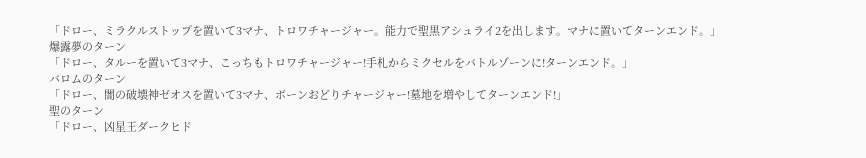「ドロー、ミラクルストップを置いて3マナ、トロワチャージャー。能力で聖黒アシュライ2を出します。マナに置いてターンエンド。」
爆露夢のターン
「ドロー、タルーを置いて3マナ、こっちもトロワチャージャー!手札からミクセルをバトルゾーンに!ターンエンド。」
バロムのターン
「ドロー、闇の破壊神ゼオスを置いて3マナ、ボーンおどりチャージャー!墓地を増やしてターンエンド!」
聖のターン
「ドロー、凶星王ダークヒド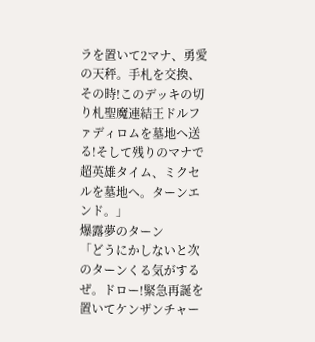ラを置いて2マナ、勇愛の天秤。手札を交換、その時!このデッキの切り札聖魔連結王ドルファディロムを墓地へ送る!そして残りのマナで超英雄タイム、ミクセルを墓地へ。ターンエンド。」
爆露夢のターン
「どうにかしないと次のターンくる気がするぜ。ドロー!緊急再誕を置いてケンザンチャー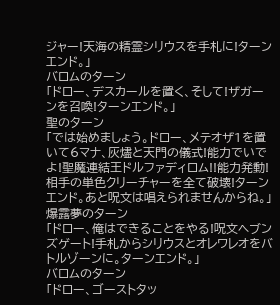ジャー!天海の精霊シリウスを手札に!ターンエンド。」
バロムのターン
「ドロー、デスカールを置く、そして!ザガーンを召喚!ターンエンド。」
聖のターン
「では始めましょう。ドロー、メテオザ1を置いて6マナ、灰燼と天門の儀式!能力でいでよ!聖魔連結王ドルファディロム!!能力発動!相手の単色クリーチャーを全て破壊!ターンエンド。あと呪文は唱えられませんからね。」
爆露夢のターン
「ドロー、俺はできることをやる!呪文ヘブンズゲート!手札からシリウスとオレワレオをバトルゾーンに。ターンエンド。」
バロムのターン
「ドロー、ゴーストタッ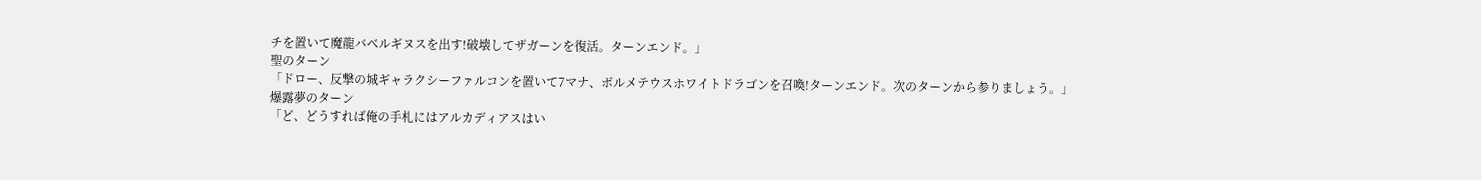チを置いて魔龍バベルギヌスを出す!破壊してザガーンを復活。ターンエンド。」
聖のターン
「ドロー、反撃の城ギャラクシーファルコンを置いて7マナ、ボルメテウスホワイトドラゴンを召喚!ターンエンド。次のターンから参りましょう。」
爆露夢のターン
「ど、どうすれば俺の手札にはアルカディアスはい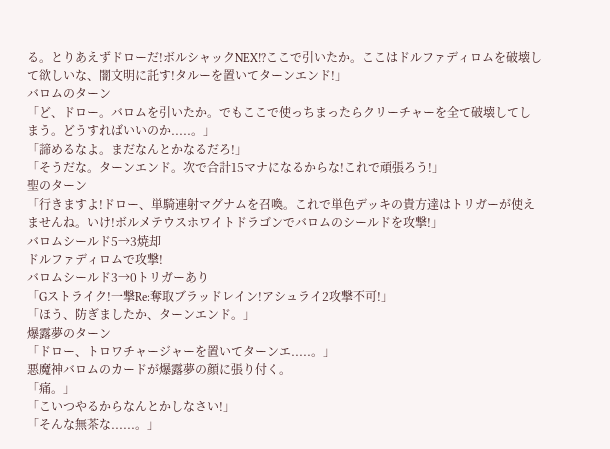る。とりあえずドローだ!ボルシャックNEX!?ここで引いたか。ここはドルファディロムを破壊して欲しいな、闇文明に託す!タルーを置いてターンエンド!」
バロムのターン
「ど、ドロー。バロムを引いたか。でもここで使っちまったらクリーチャーを全て破壊してしまう。どうすればいいのか.....。」
「諦めるなよ。まだなんとかなるだろ!」
「そうだな。ターンエンド。次で合計15マナになるからな!これで頑張ろう!」
聖のターン
「行きますよ!ドロー、単騎連射マグナムを召喚。これで単色デッキの貴方達はトリガーが使えませんね。いけ!ボルメテウスホワイトドラゴンでバロムのシールドを攻撃!」
バロムシールド5→3焼却
ドルファディロムで攻撃!
バロムシールド3→0トリガーあり
「Gストライク!一撃Re:奪取ブラッドレイン!アシュライ2攻撃不可!」
「ほう、防ぎましたか、ターンエンド。」
爆露夢のターン
「ドロー、トロワチャージャーを置いてターンエ.....。」
悪魔神バロムのカードが爆露夢の顔に張り付く。
「痛。」
「こいつやるからなんとかしなさい!」
「そんな無茶な......。」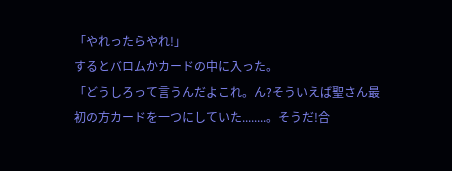「やれったらやれ!」
するとバロムかカードの中に入った。
「どうしろって言うんだよこれ。ん?そういえば聖さん最初の方カードを一つにしていた........。そうだ!合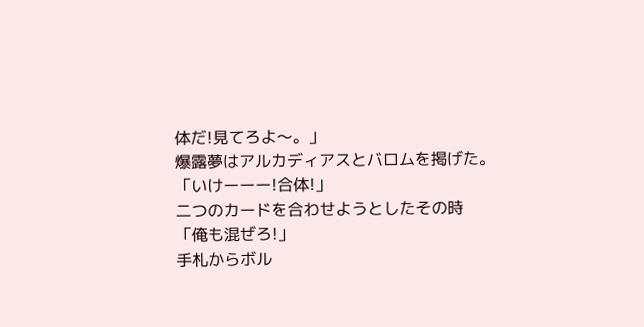体だ!見てろよ〜。」
爆露夢はアルカディアスとバロムを掲げた。
「いけーーー!合体!」
二つのカードを合わせようとしたその時
「俺も混ぜろ!」
手札からボル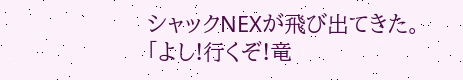シャックNEXが飛び出てきた。
「よし!行くぞ!竜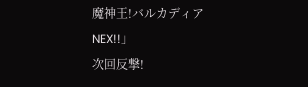魔神王!バルカディアNEX!!」
次回反撃!